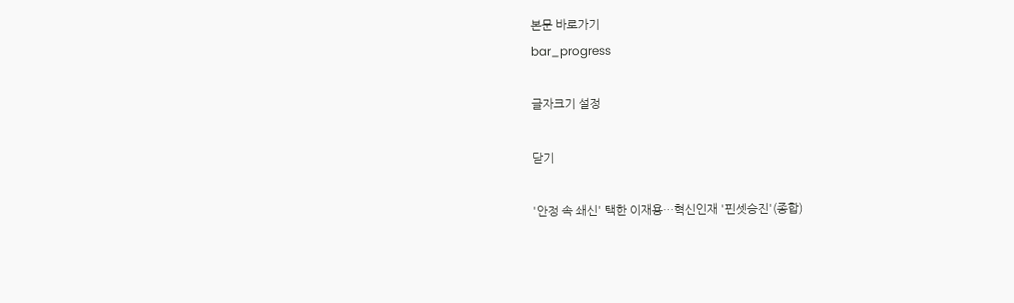본문 바로가기
bar_progress

글자크기 설정

닫기

'안정 속 쇄신' 택한 이재용…혁신인재 '핀셋승진'(종합)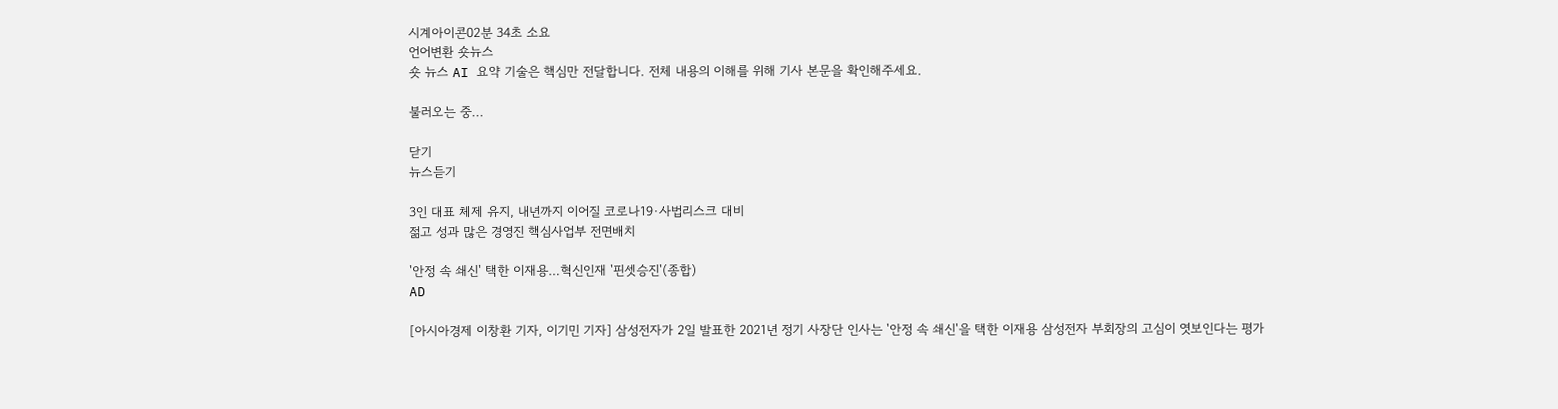시계아이콘02분 34초 소요
언어변환 숏뉴스
숏 뉴스 AI 요약 기술은 핵심만 전달합니다. 전체 내용의 이해를 위해 기사 본문을 확인해주세요.

불러오는 중...

닫기
뉴스듣기

3인 대표 체제 유지, 내년까지 이어질 코로나19·사법리스크 대비
젊고 성과 많은 경영진 핵심사업부 전면배치

'안정 속 쇄신' 택한 이재용…혁신인재 '핀셋승진'(종합)
AD

[아시아경제 이창환 기자, 이기민 기자] 삼성전자가 2일 발표한 2021년 정기 사장단 인사는 '안정 속 쇄신'을 택한 이재용 삼성전자 부회장의 고심이 엿보인다는 평가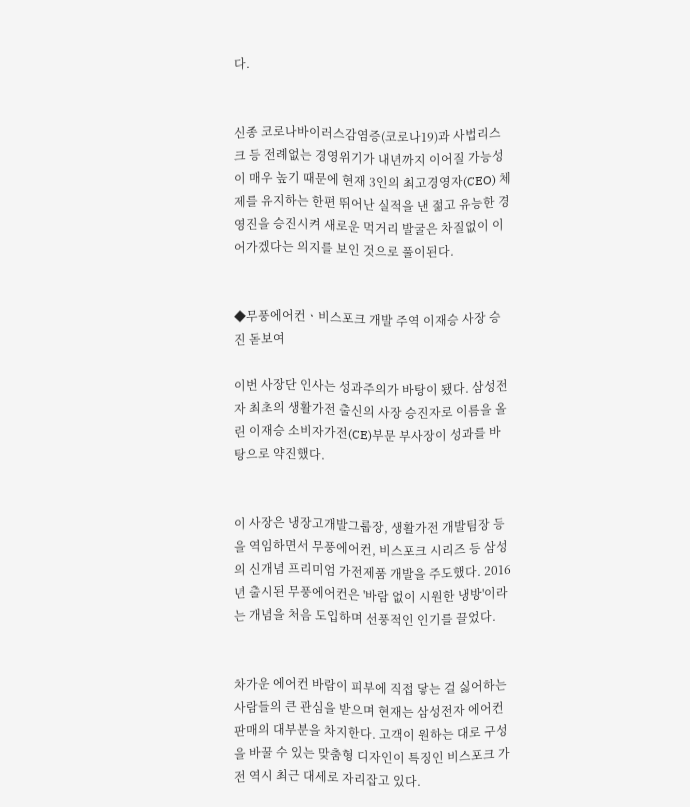다.


신종 코로나바이러스감염증(코로나19)과 사법리스크 등 전례없는 경영위기가 내년까지 이어질 가능성이 매우 높기 때문에 현재 3인의 최고경영자(CEO) 체제를 유지하는 한편 뛰어난 실적을 낸 젊고 유능한 경영진을 승진시켜 새로운 먹거리 발굴은 차질없이 이어가겠다는 의지를 보인 것으로 풀이된다.


◆무풍에어컨ㆍ비스포크 개발 주역 이재승 사장 승진 돋보여

이번 사장단 인사는 성과주의가 바탕이 됐다. 삼성전자 최초의 생활가전 출신의 사장 승진자로 이름을 올린 이재승 소비자가전(CE)부문 부사장이 성과를 바탕으로 약진했다.


이 사장은 냉장고개발그룹장, 생활가전 개발팀장 등을 역임하면서 무풍에어컨, 비스포크 시리즈 등 삼성의 신개념 프리미엄 가전제품 개발을 주도했다. 2016년 출시된 무풍에어컨은 '바람 없이 시원한 냉방'이라는 개념을 처음 도입하며 선풍적인 인기를 끌었다.


차가운 에어컨 바람이 피부에 직접 닿는 걸 싫어하는 사람들의 큰 관심을 받으며 현재는 삼성전자 에어컨 판매의 대부분을 차지한다. 고객이 원하는 대로 구성을 바꿀 수 있는 맞춤형 디자인이 특징인 비스포크 가전 역시 최근 대세로 자리잡고 있다.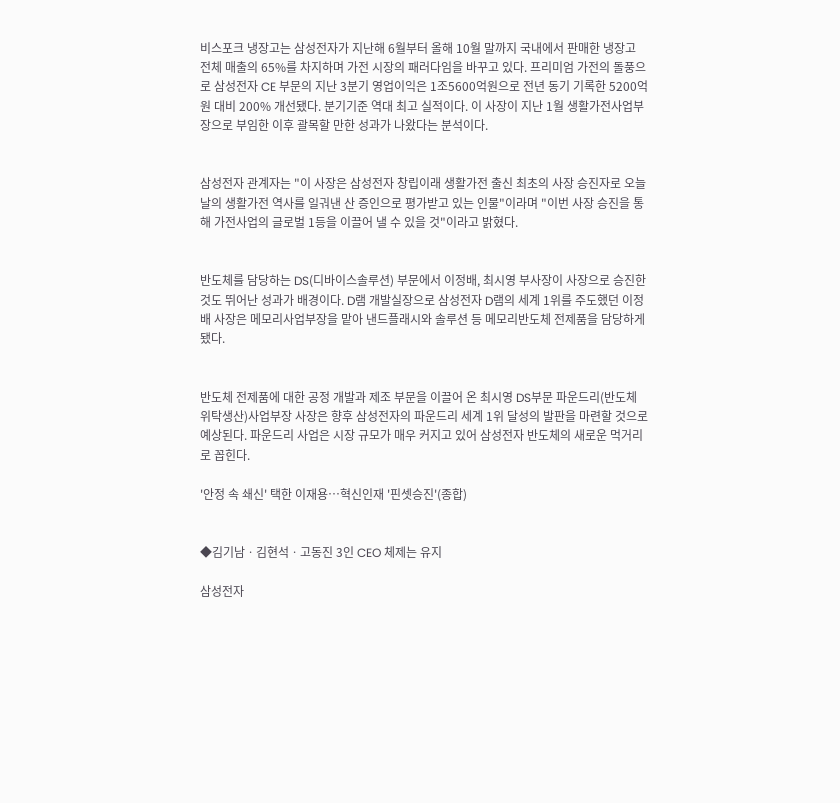비스포크 냉장고는 삼성전자가 지난해 6월부터 올해 10월 말까지 국내에서 판매한 냉장고 전체 매출의 65%를 차지하며 가전 시장의 패러다임을 바꾸고 있다. 프리미엄 가전의 돌풍으로 삼성전자 CE 부문의 지난 3분기 영업이익은 1조5600억원으로 전년 동기 기록한 5200억원 대비 200% 개선됐다. 분기기준 역대 최고 실적이다. 이 사장이 지난 1월 생활가전사업부장으로 부임한 이후 괄목할 만한 성과가 나왔다는 분석이다.


삼성전자 관계자는 "이 사장은 삼성전자 창립이래 생활가전 출신 최초의 사장 승진자로 오늘날의 생활가전 역사를 일궈낸 산 증인으로 평가받고 있는 인물"이라며 "이번 사장 승진을 통해 가전사업의 글로벌 1등을 이끌어 낼 수 있을 것"이라고 밝혔다.


반도체를 담당하는 DS(디바이스솔루션) 부문에서 이정배, 최시영 부사장이 사장으로 승진한 것도 뛰어난 성과가 배경이다. D램 개발실장으로 삼성전자 D램의 세계 1위를 주도했던 이정배 사장은 메모리사업부장을 맡아 낸드플래시와 솔루션 등 메모리반도체 전제품을 담당하게 됐다.


반도체 전제품에 대한 공정 개발과 제조 부문을 이끌어 온 최시영 DS부문 파운드리(반도체 위탁생산)사업부장 사장은 향후 삼성전자의 파운드리 세계 1위 달성의 발판을 마련할 것으로 예상된다. 파운드리 사업은 시장 규모가 매우 커지고 있어 삼성전자 반도체의 새로운 먹거리로 꼽힌다.

'안정 속 쇄신' 택한 이재용…혁신인재 '핀셋승진'(종합)


◆김기남ㆍ김현석ㆍ고동진 3인 CEO 체제는 유지

삼성전자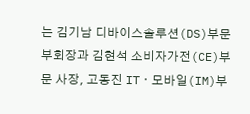는 김기남 디바이스솔루션(DS)부문 부회장과 김현석 소비자가전(CE)부문 사장, 고동진 ITㆍ모바일(IM)부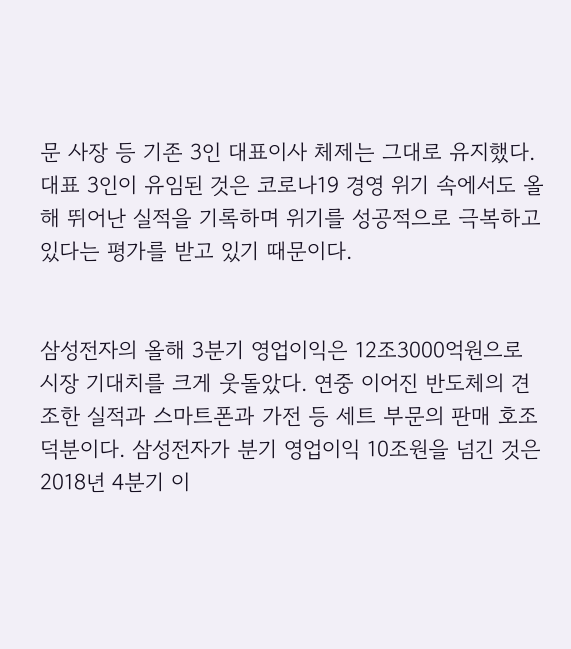문 사장 등 기존 3인 대표이사 체제는 그대로 유지했다. 대표 3인이 유임된 것은 코로나19 경영 위기 속에서도 올해 뛰어난 실적을 기록하며 위기를 성공적으로 극복하고 있다는 평가를 받고 있기 때문이다.


삼성전자의 올해 3분기 영업이익은 12조3000억원으로 시장 기대치를 크게 웃돌았다. 연중 이어진 반도체의 견조한 실적과 스마트폰과 가전 등 세트 부문의 판매 호조 덕분이다. 삼성전자가 분기 영업이익 10조원을 넘긴 것은 2018년 4분기 이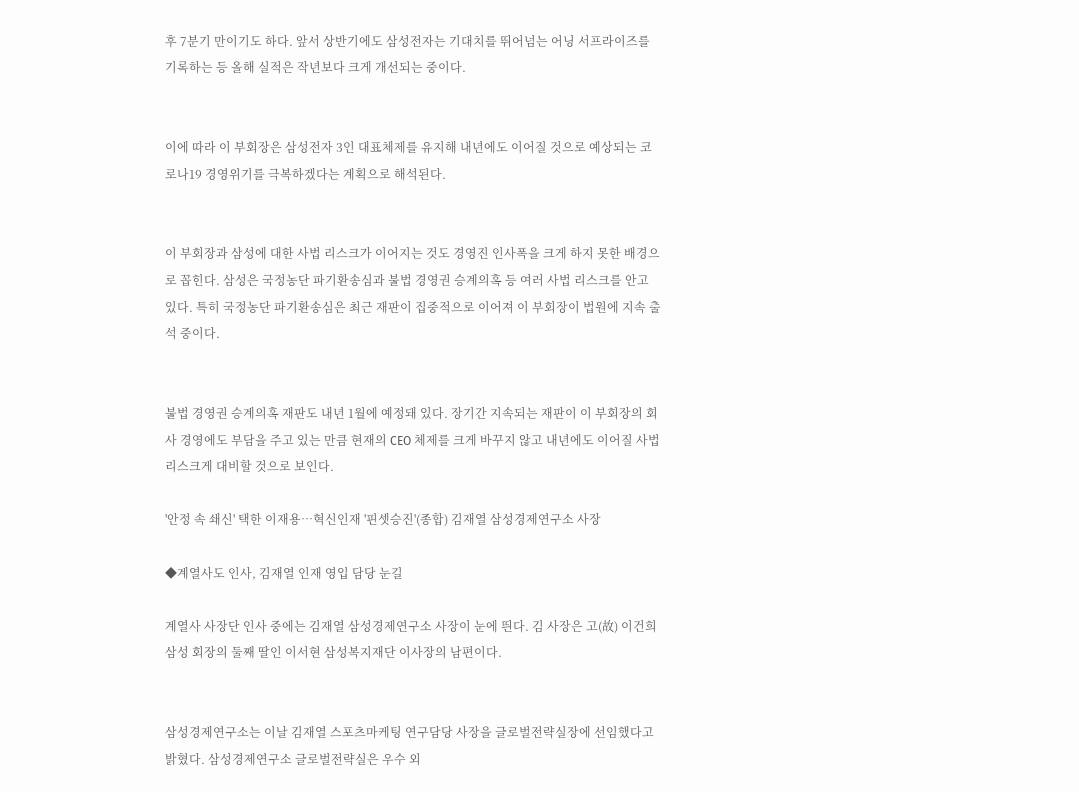후 7분기 만이기도 하다. 앞서 상반기에도 삼성전자는 기대치를 뛰어넘는 어닝 서프라이즈를 기록하는 등 올해 실적은 작년보다 크게 개선되는 중이다.


이에 따라 이 부회장은 삼성전자 3인 대표체제를 유지해 내년에도 이어질 것으로 예상되는 코로나19 경영위기를 극복하겠다는 계획으로 해석된다.


이 부회장과 삼성에 대한 사법 리스크가 이어지는 것도 경영진 인사폭을 크게 하지 못한 배경으로 꼽힌다. 삼성은 국정농단 파기환송심과 불법 경영권 승계의혹 등 여러 사법 리스크를 안고 있다. 특히 국정농단 파기환송심은 최근 재판이 집중적으로 이어져 이 부회장이 법원에 지속 출석 중이다.


불법 경영권 승계의혹 재판도 내년 1월에 예정돼 있다. 장기간 지속되는 재판이 이 부회장의 회사 경영에도 부담을 주고 있는 만큼 현재의 CEO 체제를 크게 바꾸지 않고 내년에도 이어질 사법 리스크게 대비할 것으로 보인다.

'안정 속 쇄신' 택한 이재용…혁신인재 '핀셋승진'(종합) 김재열 삼성경제연구소 사장

◆계열사도 인사, 김재열 인재 영입 담당 눈길

계열사 사장단 인사 중에는 김재열 삼성경제연구소 사장이 눈에 띈다. 김 사장은 고(故) 이건희 삼성 회장의 둘째 딸인 이서현 삼성복지재단 이사장의 남편이다.


삼성경제연구소는 이날 김재열 스포츠마케팅 연구담당 사장을 글로벌전략실장에 선임했다고 밝혔다. 삼성경제연구소 글로벌전략실은 우수 외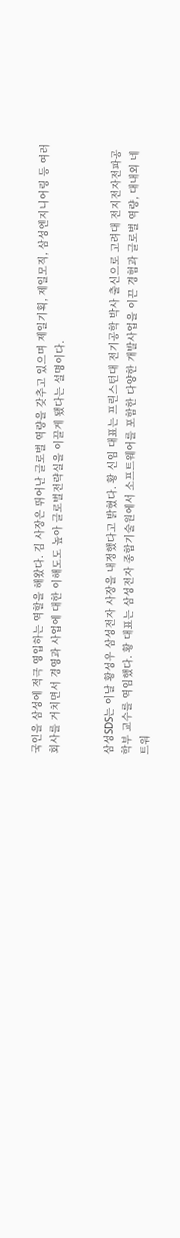국인을 삼성에 적극 영입하는 역할을 해왔다. 김 사장은 뛰어난 글로벌 역량을 갖추고 있으며 제일기획, 제일모직, 삼성엔지니어링 등 여러 회사를 거치면서 경영과 사업에 대한 이해도도 높아 글로벌전략실을 이끌게 됐다는 설명이다.


삼성SDS는 이날 황성우 삼성전자 사장을 내정했다고 밝혔다. 황 신임 대표는 프린스턴대 전기공학 박사 출신으로 고려대 전지전자전파공학부 교수를 역임했다. 황 대표는 삼성전자 종합기술원에서 소프트웨어를 포함한 다양한 개발사업을 이끈 경험과 글로벌 역량, 대내외 네트워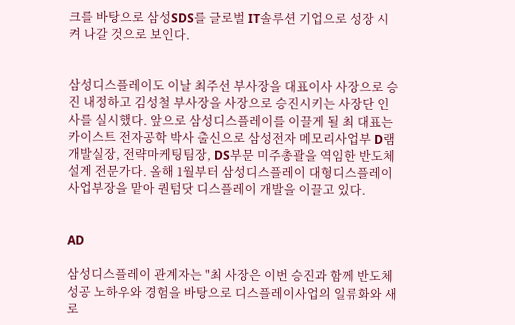크를 바탕으로 삼성SDS를 글로벌 IT솔루션 기업으로 성장 시켜 나갈 것으로 보인다.


삼성디스플레이도 이날 최주선 부사장을 대표이사 사장으로 승진 내정하고 김성철 부사장을 사장으로 승진시키는 사장단 인사를 실시했다. 앞으로 삼성디스플레이를 이끌게 될 최 대표는 카이스트 전자공학 박사 출신으로 삼성전자 메모리사업부 D램개발실장, 전략마케팅팀장, DS부문 미주총괄을 역임한 반도체 설계 전문가다. 올해 1월부터 삼성디스플레이 대형디스플레이사업부장을 맡아 퀀텀닷 디스플레이 개발을 이끌고 있다.


AD

삼성디스플레이 관계자는 "최 사장은 이번 승진과 함께 반도체 성공 노하우와 경험을 바탕으로 디스플레이사업의 일류화와 새로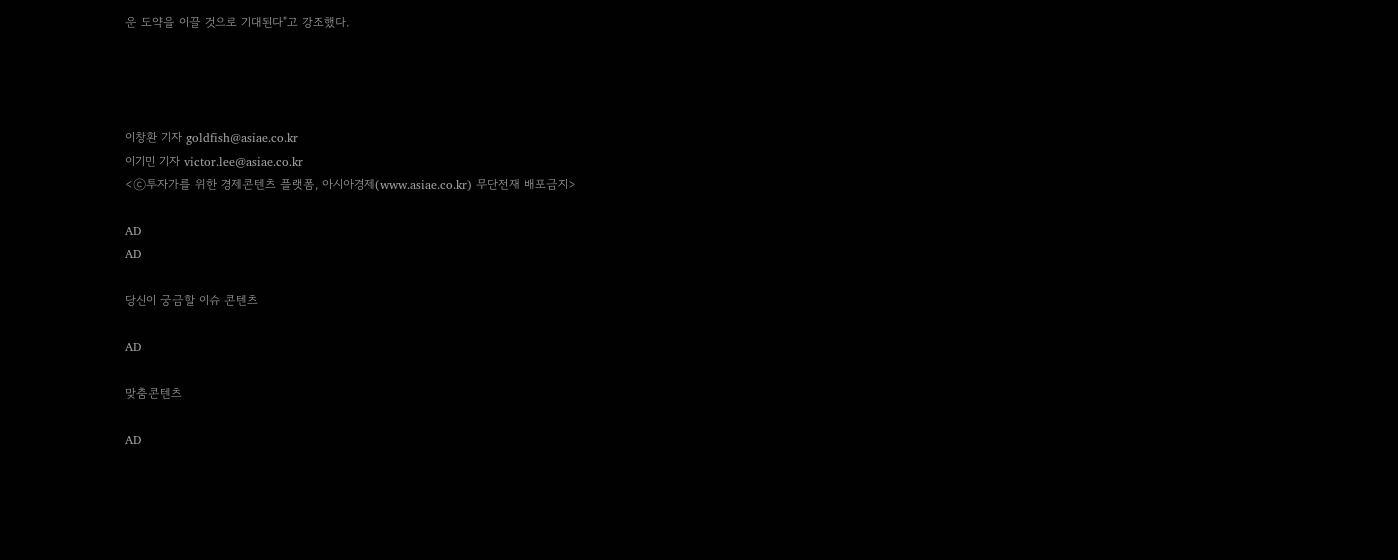운 도약을 이끌 것으로 기대된다"고 강조했다.




이창환 기자 goldfish@asiae.co.kr
이기민 기자 victor.lee@asiae.co.kr
<ⓒ투자가를 위한 경제콘텐츠 플랫폼, 아시아경제(www.asiae.co.kr) 무단전재 배포금지>

AD
AD

당신이 궁금할 이슈 콘텐츠

AD

맞춤콘텐츠

AD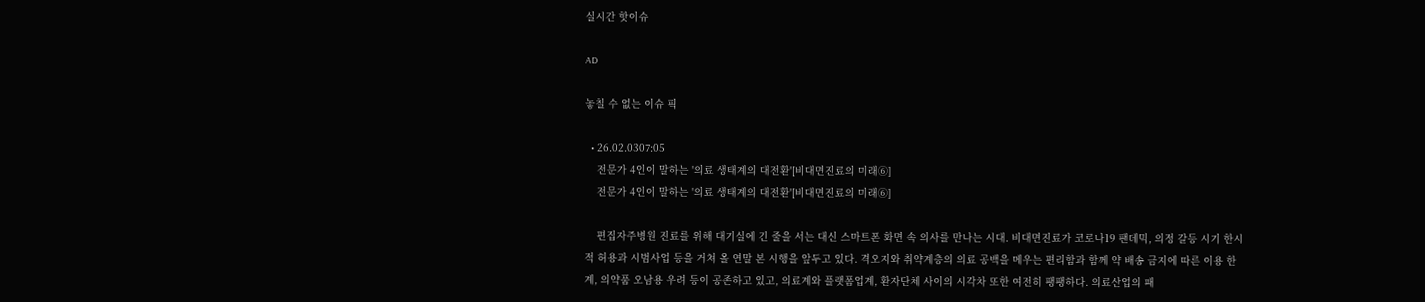실시간 핫이슈

AD

놓칠 수 없는 이슈 픽

  • 26.02.0307:05
    전문가 4인이 말하는 '의료 생태계의 대전환'[비대면진료의 미래⑥]
    전문가 4인이 말하는 '의료 생태계의 대전환'[비대면진료의 미래⑥]

    편집자주병원 진료를 위해 대기실에 긴 줄을 서는 대신 스마트폰 화면 속 의사를 만나는 시대. 비대면진료가 코로나19 팬데믹, 의정 갈등 시기 한시적 허용과 시범사업 등을 거쳐 올 연말 본 시행을 앞두고 있다. 격오지와 취약계층의 의료 공백을 메우는 편리함과 함께 약 배송 금지에 따른 이용 한계, 의약품 오남용 우려 등이 공존하고 있고, 의료계와 플랫폼업계, 환자단체 사이의 시각차 또한 여전히 팽팽하다. 의료산업의 패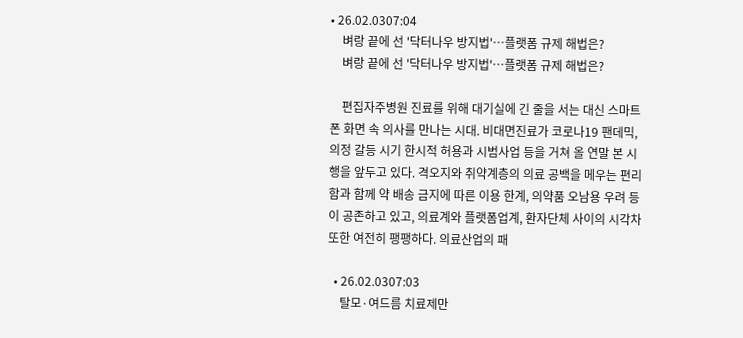• 26.02.0307:04
    벼랑 끝에 선 '닥터나우 방지법'…플랫폼 규제 해법은?
    벼랑 끝에 선 '닥터나우 방지법'…플랫폼 규제 해법은?

    편집자주병원 진료를 위해 대기실에 긴 줄을 서는 대신 스마트폰 화면 속 의사를 만나는 시대. 비대면진료가 코로나19 팬데믹, 의정 갈등 시기 한시적 허용과 시범사업 등을 거쳐 올 연말 본 시행을 앞두고 있다. 격오지와 취약계층의 의료 공백을 메우는 편리함과 함께 약 배송 금지에 따른 이용 한계, 의약품 오남용 우려 등이 공존하고 있고, 의료계와 플랫폼업계, 환자단체 사이의 시각차 또한 여전히 팽팽하다. 의료산업의 패

  • 26.02.0307:03
    탈모·여드름 치료제만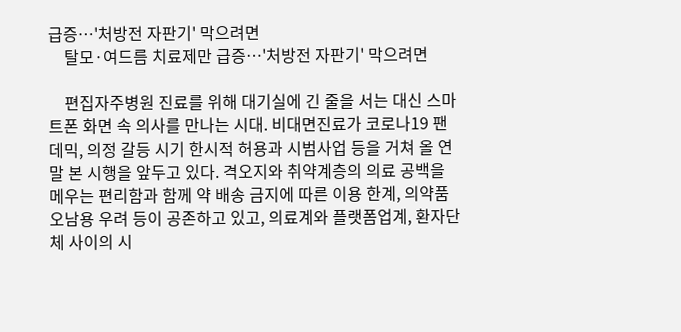급증…'처방전 자판기' 막으려면
    탈모·여드름 치료제만 급증…'처방전 자판기' 막으려면

    편집자주병원 진료를 위해 대기실에 긴 줄을 서는 대신 스마트폰 화면 속 의사를 만나는 시대. 비대면진료가 코로나19 팬데믹, 의정 갈등 시기 한시적 허용과 시범사업 등을 거쳐 올 연말 본 시행을 앞두고 있다. 격오지와 취약계층의 의료 공백을 메우는 편리함과 함께 약 배송 금지에 따른 이용 한계, 의약품 오남용 우려 등이 공존하고 있고, 의료계와 플랫폼업계, 환자단체 사이의 시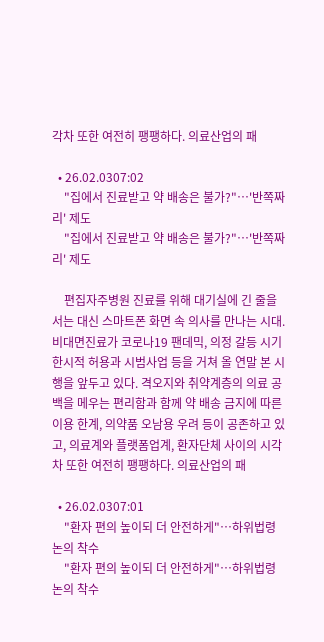각차 또한 여전히 팽팽하다. 의료산업의 패

  • 26.02.0307:02
    "집에서 진료받고 약 배송은 불가?"…'반쪽짜리' 제도
    "집에서 진료받고 약 배송은 불가?"…'반쪽짜리' 제도

    편집자주병원 진료를 위해 대기실에 긴 줄을 서는 대신 스마트폰 화면 속 의사를 만나는 시대. 비대면진료가 코로나19 팬데믹, 의정 갈등 시기 한시적 허용과 시범사업 등을 거쳐 올 연말 본 시행을 앞두고 있다. 격오지와 취약계층의 의료 공백을 메우는 편리함과 함께 약 배송 금지에 따른 이용 한계, 의약품 오남용 우려 등이 공존하고 있고, 의료계와 플랫폼업계, 환자단체 사이의 시각차 또한 여전히 팽팽하다. 의료산업의 패

  • 26.02.0307:01
    "환자 편의 높이되 더 안전하게"…하위법령 논의 착수
    "환자 편의 높이되 더 안전하게"…하위법령 논의 착수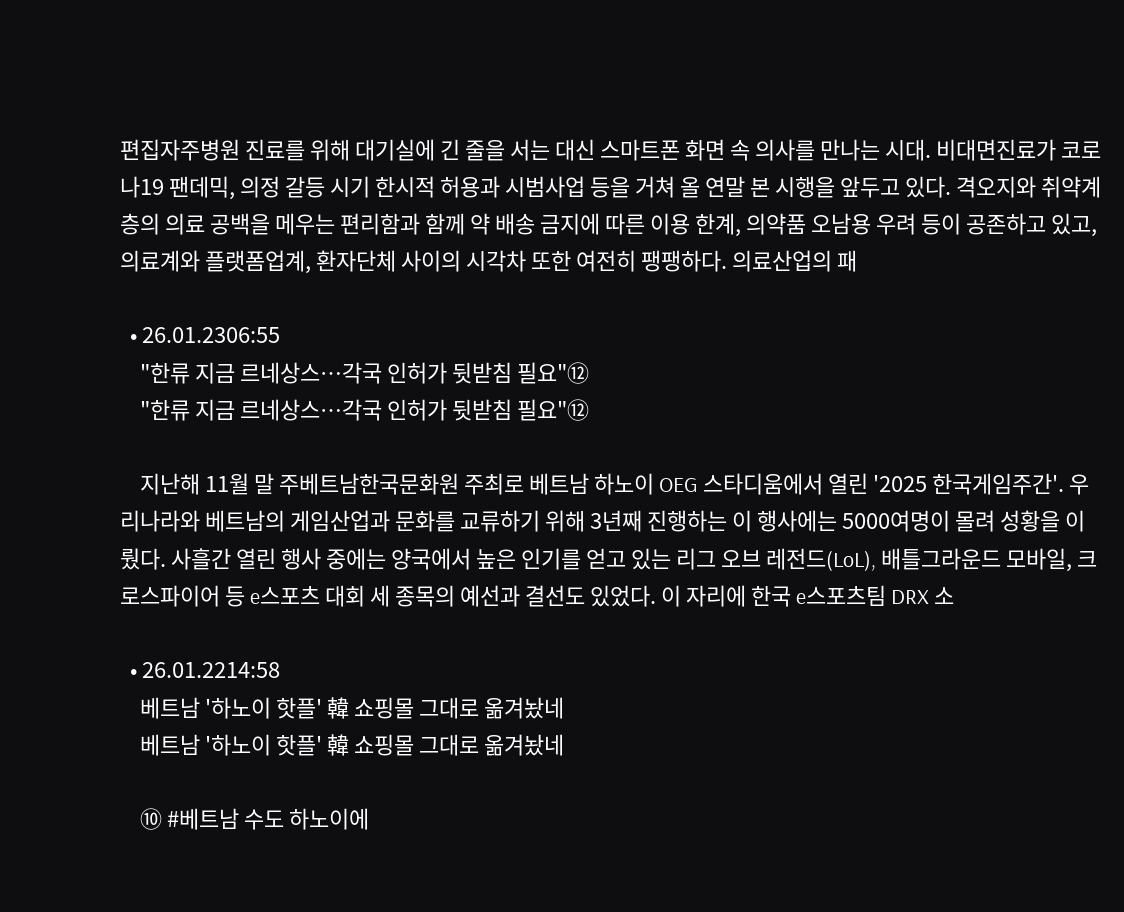편집자주병원 진료를 위해 대기실에 긴 줄을 서는 대신 스마트폰 화면 속 의사를 만나는 시대. 비대면진료가 코로나19 팬데믹, 의정 갈등 시기 한시적 허용과 시범사업 등을 거쳐 올 연말 본 시행을 앞두고 있다. 격오지와 취약계층의 의료 공백을 메우는 편리함과 함께 약 배송 금지에 따른 이용 한계, 의약품 오남용 우려 등이 공존하고 있고, 의료계와 플랫폼업계, 환자단체 사이의 시각차 또한 여전히 팽팽하다. 의료산업의 패

  • 26.01.2306:55
    "한류 지금 르네상스…각국 인허가 뒷받침 필요"⑫
    "한류 지금 르네상스…각국 인허가 뒷받침 필요"⑫

    지난해 11월 말 주베트남한국문화원 주최로 베트남 하노이 OEG 스타디움에서 열린 '2025 한국게임주간'. 우리나라와 베트남의 게임산업과 문화를 교류하기 위해 3년째 진행하는 이 행사에는 5000여명이 몰려 성황을 이뤘다. 사흘간 열린 행사 중에는 양국에서 높은 인기를 얻고 있는 리그 오브 레전드(LoL), 배틀그라운드 모바일, 크로스파이어 등 e스포츠 대회 세 종목의 예선과 결선도 있었다. 이 자리에 한국 e스포츠팀 DRX 소

  • 26.01.2214:58
    베트남 '하노이 핫플' 韓 쇼핑몰 그대로 옮겨놨네
    베트남 '하노이 핫플' 韓 쇼핑몰 그대로 옮겨놨네

    ⑩ #베트남 수도 하노이에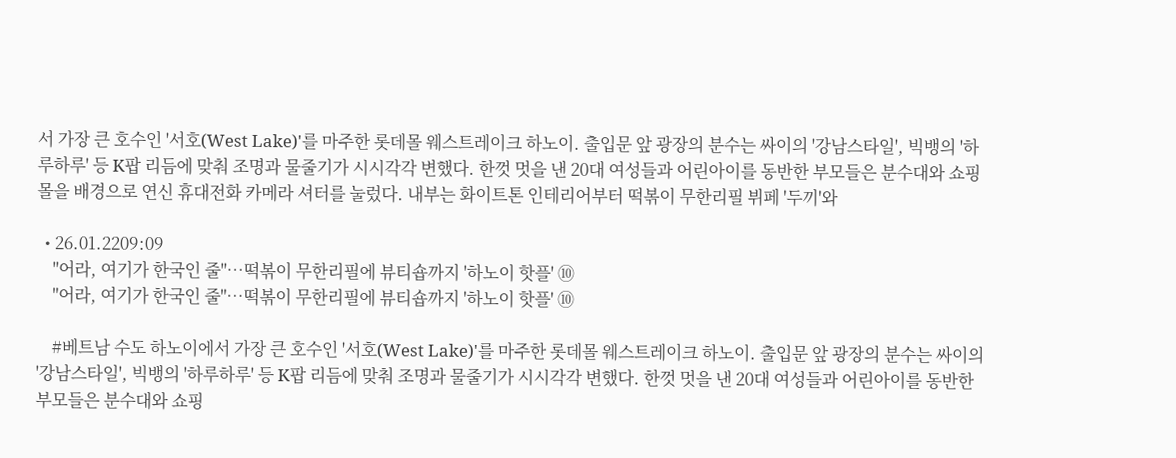서 가장 큰 호수인 '서호(West Lake)'를 마주한 롯데몰 웨스트레이크 하노이. 출입문 앞 광장의 분수는 싸이의 '강남스타일', 빅뱅의 '하루하루' 등 K팝 리듬에 맞춰 조명과 물줄기가 시시각각 변했다. 한껏 멋을 낸 20대 여성들과 어린아이를 동반한 부모들은 분수대와 쇼핑몰을 배경으로 연신 휴대전화 카메라 셔터를 눌렀다. 내부는 화이트톤 인테리어부터 떡볶이 무한리필 뷔페 '두끼'와

  • 26.01.2209:09
    "어라, 여기가 한국인 줄"…떡볶이 무한리필에 뷰티숍까지 '하노이 핫플' ⑩
    "어라, 여기가 한국인 줄"…떡볶이 무한리필에 뷰티숍까지 '하노이 핫플' ⑩

    #베트남 수도 하노이에서 가장 큰 호수인 '서호(West Lake)'를 마주한 롯데몰 웨스트레이크 하노이. 출입문 앞 광장의 분수는 싸이의 '강남스타일', 빅뱅의 '하루하루' 등 K팝 리듬에 맞춰 조명과 물줄기가 시시각각 변했다. 한껏 멋을 낸 20대 여성들과 어린아이를 동반한 부모들은 분수대와 쇼핑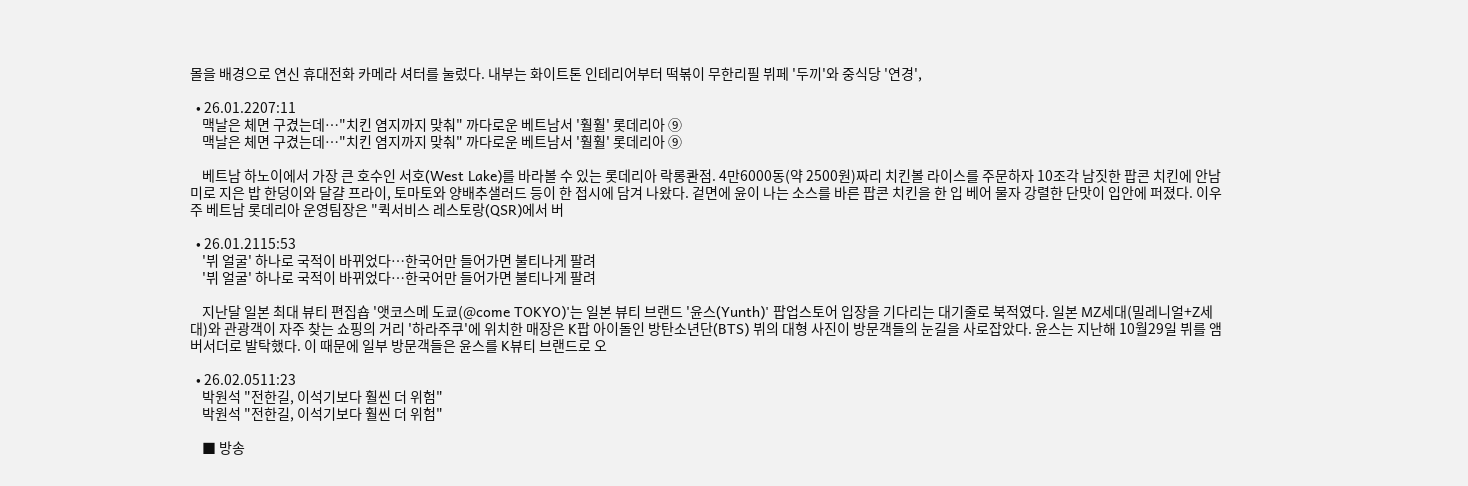몰을 배경으로 연신 휴대전화 카메라 셔터를 눌렀다. 내부는 화이트톤 인테리어부터 떡볶이 무한리필 뷔페 '두끼'와 중식당 '연경',

  • 26.01.2207:11
    맥날은 체면 구겼는데…"치킨 염지까지 맞춰" 까다로운 베트남서 '훨훨' 롯데리아 ⑨
    맥날은 체면 구겼는데…"치킨 염지까지 맞춰" 까다로운 베트남서 '훨훨' 롯데리아 ⑨

    베트남 하노이에서 가장 큰 호수인 서호(West Lake)를 바라볼 수 있는 롯데리아 락롱콴점. 4만6000동(약 2500원)짜리 치킨볼 라이스를 주문하자 10조각 남짓한 팝콘 치킨에 안남미로 지은 밥 한덩이와 달걀 프라이, 토마토와 양배추샐러드 등이 한 접시에 담겨 나왔다. 겉면에 윤이 나는 소스를 바른 팝콘 치킨을 한 입 베어 물자 강렬한 단맛이 입안에 퍼졌다. 이우주 베트남 롯데리아 운영팀장은 "퀵서비스 레스토랑(QSR)에서 버

  • 26.01.2115:53
    '뷔 얼굴' 하나로 국적이 바뀌었다…한국어만 들어가면 불티나게 팔려
    '뷔 얼굴' 하나로 국적이 바뀌었다…한국어만 들어가면 불티나게 팔려

    지난달 일본 최대 뷰티 편집숍 '앳코스메 도쿄(@come TOKYO)'는 일본 뷰티 브랜드 '윤스(Yunth)' 팝업스토어 입장을 기다리는 대기줄로 북적였다. 일본 MZ세대(밀레니얼+Z세대)와 관광객이 자주 찾는 쇼핑의 거리 '하라주쿠'에 위치한 매장은 K팝 아이돌인 방탄소년단(BTS) 뷔의 대형 사진이 방문객들의 눈길을 사로잡았다. 윤스는 지난해 10월29일 뷔를 앰버서더로 발탁했다. 이 때문에 일부 방문객들은 윤스를 K뷰티 브랜드로 오

  • 26.02.0511:23
    박원석 "전한길, 이석기보다 훨씬 더 위험"
    박원석 "전한길, 이석기보다 훨씬 더 위험"

    ■ 방송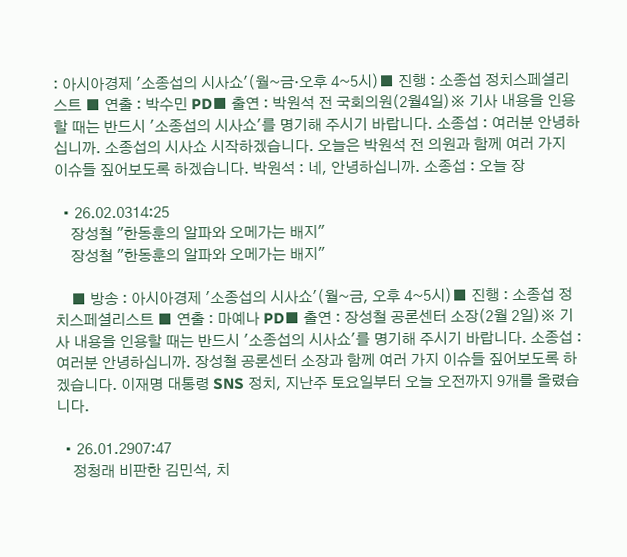: 아시아경제 '소종섭의 시사쇼'(월~금·오후 4~5시)■ 진행 : 소종섭 정치스페셜리스트 ■ 연출 : 박수민 PD■ 출연 : 박원석 전 국회의원(2월4일)※ 기사 내용을 인용할 때는 반드시 '소종섭의 시사쇼'를 명기해 주시기 바랍니다. 소종섭 : 여러분 안녕하십니까. 소종섭의 시사쇼 시작하겠습니다. 오늘은 박원석 전 의원과 함께 여러 가지 이슈들 짚어보도록 하겠습니다. 박원석 : 네, 안녕하십니까. 소종섭 : 오늘 장

  • 26.02.0314:25
    장성철 "한동훈의 알파와 오메가는 배지"
    장성철 "한동훈의 알파와 오메가는 배지"

    ■ 방송 : 아시아경제 '소종섭의 시사쇼'(월~금, 오후 4~5시)■ 진행 : 소종섭 정치스페셜리스트 ■ 연출 : 마예나 PD■ 출연 : 장성철 공론센터 소장(2월 2일)※ 기사 내용을 인용할 때는 반드시 '소종섭의 시사쇼'를 명기해 주시기 바랍니다. 소종섭 : 여러분 안녕하십니까. 장성철 공론센터 소장과 함께 여러 가지 이슈들 짚어보도록 하겠습니다. 이재명 대통령 SNS 정치, 지난주 토요일부터 오늘 오전까지 9개를 올렸습니다.

  • 26.01.2907:47
    정청래 비판한 김민석, 치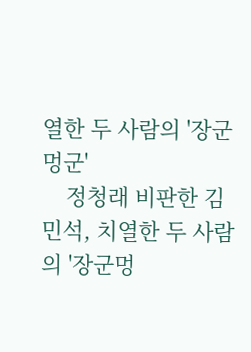열한 두 사람의 '장군멍군'
    정청래 비판한 김민석, 치열한 두 사람의 '장군멍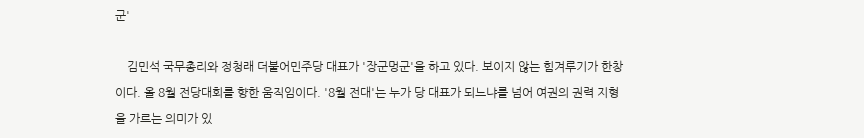군'

    김민석 국무총리와 정청래 더불어민주당 대표가 '장군멍군'을 하고 있다. 보이지 않는 힘겨루기가 한창이다. 올 8월 전당대회를 향한 움직임이다. '8월 전대'는 누가 당 대표가 되느냐를 넘어 여권의 권력 지형을 가르는 의미가 있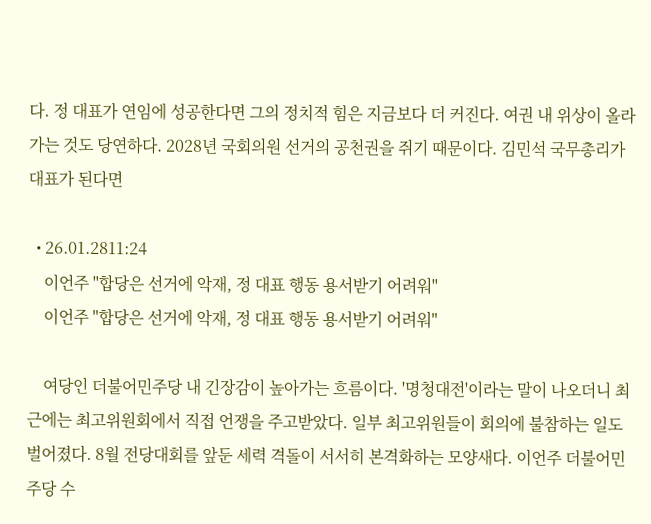다. 정 대표가 연임에 성공한다면 그의 정치적 힘은 지금보다 더 커진다. 여권 내 위상이 올라가는 것도 당연하다. 2028년 국회의원 선거의 공천권을 쥐기 때문이다. 김민석 국무총리가 대표가 된다면

  • 26.01.2811:24
    이언주 "합당은 선거에 악재, 정 대표 행동 용서받기 어려워"
    이언주 "합당은 선거에 악재, 정 대표 행동 용서받기 어려워"

    여당인 더불어민주당 내 긴장감이 높아가는 흐름이다. '명청대전'이라는 말이 나오더니 최근에는 최고위원회에서 직접 언쟁을 주고받았다. 일부 최고위원들이 회의에 불참하는 일도 벌어졌다. 8월 전당대회를 앞둔 세력 격돌이 서서히 본격화하는 모양새다. 이언주 더불어민주당 수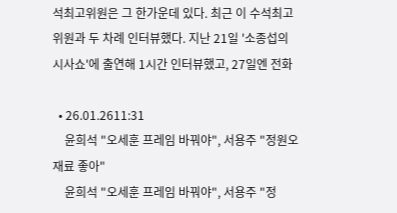석최고위원은 그 한가운데 있다. 최근 이 수석최고위원과 두 차례 인터뷰했다. 지난 21일 '소종섭의 시사쇼'에 출연해 1시간 인터뷰했고, 27일엔 전화

  • 26.01.2611:31
    윤희석 "오세훈 프레임 바꿔야", 서용주 "정원오 재료 좋아"
    윤희석 "오세훈 프레임 바꿔야", 서용주 "정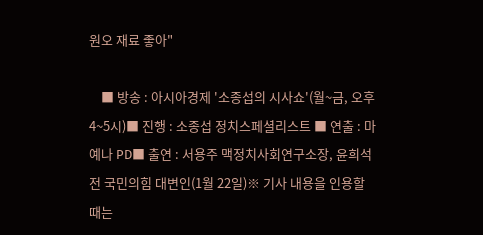원오 재료 좋아"

    ■ 방송 : 아시아경제 '소종섭의 시사쇼'(월~금, 오후 4~5시)■ 진행 : 소종섭 정치스페셜리스트 ■ 연출 : 마예나 PD■ 출연 : 서용주 맥정치사회연구소장, 윤희석 전 국민의힘 대변인(1월 22일)※ 기사 내용을 인용할 때는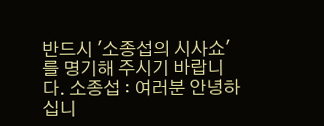반드시 '소종섭의 시사쇼'를 명기해 주시기 바랍니다. 소종섭 : 여러분 안녕하십니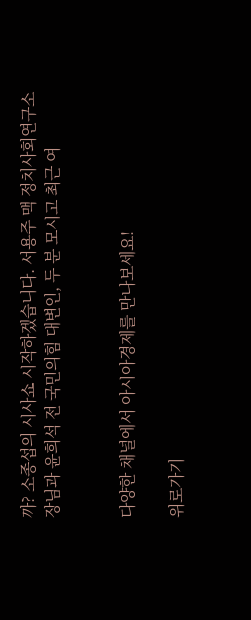까? 소종섭의 시사쇼 시작하겠습니다. 서용주 맥 정치사회연구소장님과 윤희석 전 국민의힘 대변인, 두 분 모시고 최근 여


다양한 채널에서 아시아경제를 만나보세요!

위로가기